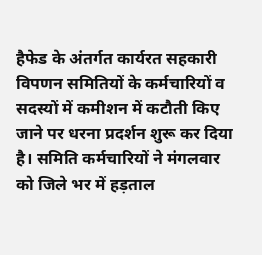हैफेड के अंतर्गत कार्यरत सहकारी विपणन समितियों के कर्मचारियों व सदस्यों में कमीशन में कटौती किए जाने पर धरना प्रदर्शन शुरू कर दिया है। समिति कर्मचारियों ने मंगलवार को जिले भर में हड़ताल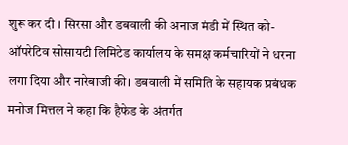शुरू कर दी । सिरसा और डबवाली की अनाज मंडी में स्थित को-ऑपरेटिव सोसायटी लिमिटेड कार्यालय के समक्ष कर्मचारियों ने धरना लगा दिया और नारेबाजी की। डबवाली में समिति के सहायक प्रबंधक मनोज मित्तल ने कहा कि हैफेड के अंतर्गत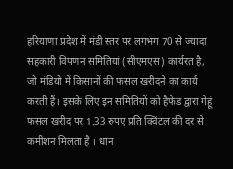हरियाणा प्रदेश में मंडी स्तर पर लगभग 70 से ज्यादा सहकारी विपणन समितियां (सीएमएस) कार्यरत है, जो मंडियो में किसानों की फसल खरीदने का कार्य करती हैं। इसके लिए इन समितियों को हैफेड द्वारा गेहूं फसल खरीद पर 1.33 रुपए प्रति क्विंटल की दर से कमीशन मिलता है । धान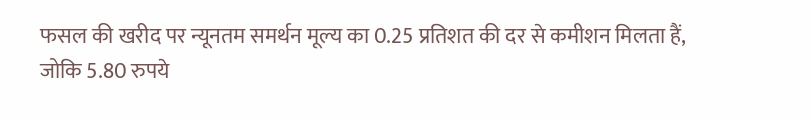फसल की खरीद पर न्यूनतम समर्थन मूल्य का 0.25 प्रतिशत की दर से कमीशन मिलता हैं, जोकि 5.80 रुपये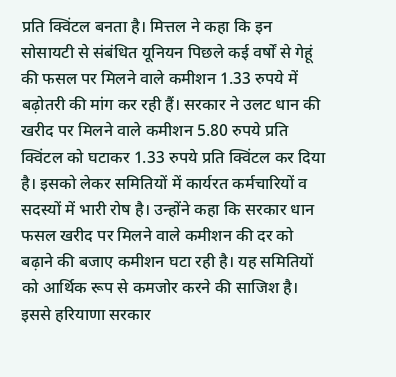प्रति क्विंटल बनता है। मित्तल ने कहा कि इन सोसायटी से संबंधित यूनियन पिछले कई वर्षों से गेहूं की फसल पर मिलने वाले कमीशन 1.33 रुपये में बढ़ोतरी की मांग कर रही हैं। सरकार ने उलट धान की खरीद पर मिलने वाले कमीशन 5.80 रुपये प्रति क्विंटल को घटाकर 1.33 रुपये प्रति क्विंटल कर दिया है। इसको लेकर समितियों में कार्यरत कर्मचारियों व सदस्यों में भारी रोष है। उन्होंने कहा कि सरकार धान फसल खरीद पर मिलने वाले कमीशन की दर को बढ़ाने की बजाए कमीशन घटा रही है। यह समितियों को आर्थिक रूप से कमजोर करने की साजिश है। इससे हरियाणा सरकार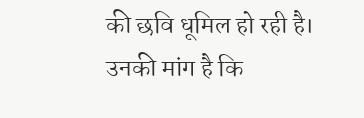की छवि धूमिल हो रही है। उनकी मांग है कि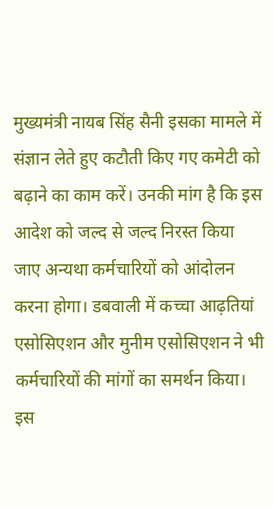मुख्यमंत्री नायब सिंह सैनी इसका मामले में संज्ञान लेते हुए कटौती किए गए कमेटी को बढ़ाने का काम करें। उनकी मांग है कि इस आदेश को जल्द से जल्द निरस्त किया जाए अन्यथा कर्मचारियों को आंदोलन करना होगा। डबवाली में कच्चा आढ़तियां एसोसिएशन और मुनीम एसोसिएशन ने भी कर्मचारियों की मांगों का समर्थन किया। इस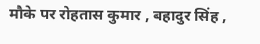मौके पर रोहतास कुमार , बहादुर सिंह ,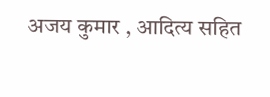अजय कुमार , आदित्य सहित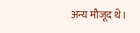अन्य मौजूद थे।